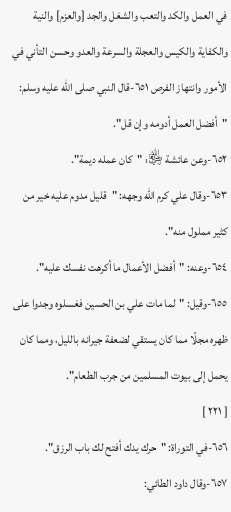في العمل والكد والتعب والشغل والجد [والعزم] والنية والكفاية والكيس والعجلة والسرعة والعدو وحسن التأني في الأمور وانتهاز الفرص ٦٥١-قال النبي صلى الله عليه وسلم: "أفضل العمل أدومه وإن قل".
٦٥٢-وعن عائشة ﵂: "كان عمله ديمة".
٦٥٣-وقال علي كرم الله وجهه: "قليل مدوم عليه خير من كثير مملول منه".
٦٥٤-وعنه: "أفضل الأعمال ما أكرهت نفسك عليه".
٦٥٥-وقيل: "لما مات علي بن الحسين فغسلوه وجدوا على ظهره مجلًا مما كان يستقي لضعفة جيرانه بالليل، ومما كان يحمل إلى بيوت المسلمين من جرب الطعام".
[ ٢٢١ ]
٦٥٦-في التوراة: "حرك يدك أفتح لك باب الرزق".
٦٥٧-وقال داود الطائي: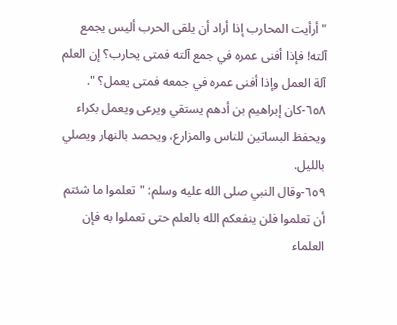"أرأيت المحارب إذا أراد أن يلقى الحرب أليس يجمع آلته! فإذا أفنى عمره في جمع آلته فمتى يحارب؟ إن العلم آلة العمل وإذا أفنى عمره في جمعه فمتى يعمل؟ ".
٦٥٨-كان إبراهيم بن أدهم يستقي ويرعى ويعمل بكراء ويحفظ البساتين للناس والمزارع، ويحصد بالنهار ويصلي بالليل.
٦٥٩-وقال النبي صلى الله عليه وسلم: "تعلموا ما شئتم أن تعلموا فلن ينفعكم الله بالعلم حتى تعملوا به فإن العلماء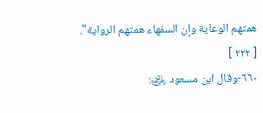همتهم الوعاية وإن السفهاء همتهم الرواية".
[ ٢٢٢ ]
٦٦٠-وقال ابن مسعود ﵁: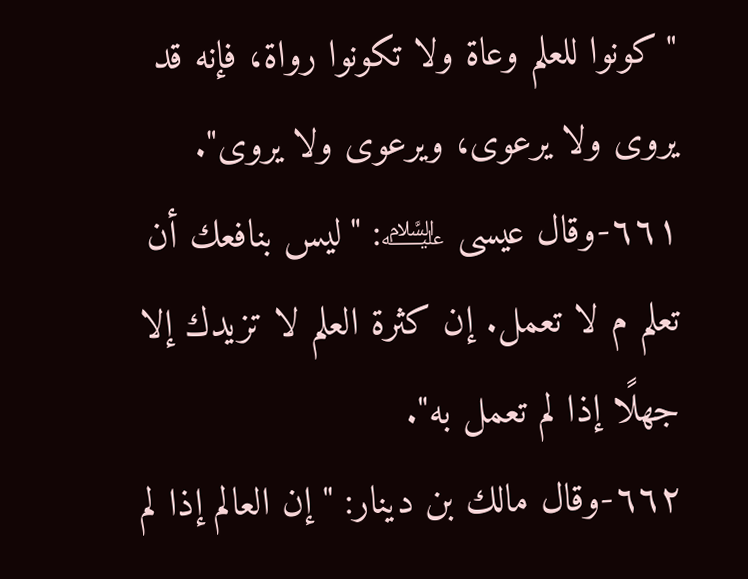"كونوا للعلم وعاة ولا تكونوا رواة، فإنه قد يروى ولا يرعوى، ويرعوى ولا يروى".
٦٦١-وقال عيسى ﵇: "ليس بنافعك أن تعلم م لا تعمل. إن كثرة العلم لا تزيدك إلا جهلًا إذا لم تعمل به".
٦٦٢-وقال مالك بن دينار: "إن العالم إذا لم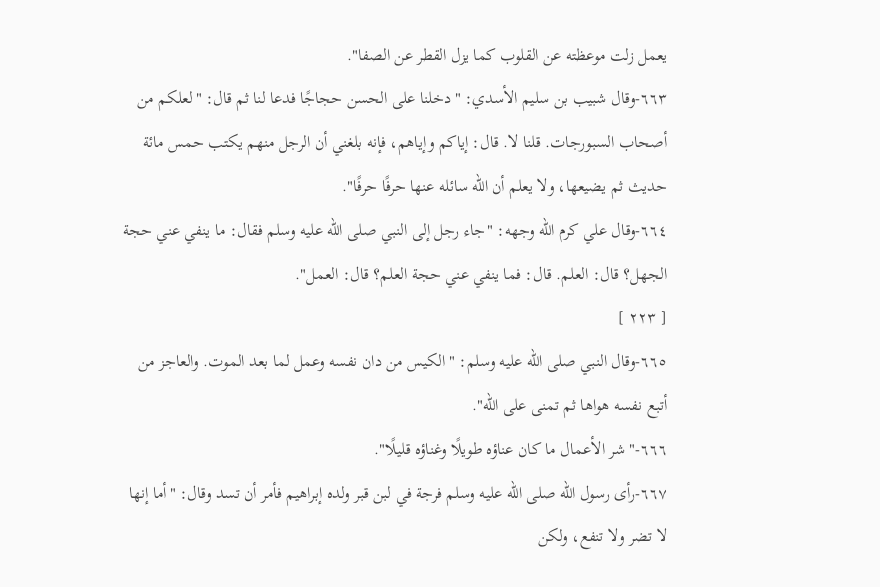يعمل زلت موعظته عن القلوب كما يزل القطر عن الصفا".
٦٦٣-وقال شبيب بن سليم الأسدي: "دخلنا على الحسن حجاجًا فدعا لنا ثم قال: "لعلكم من أصحاب السبورجات. قلنا لا. قال: إياكم وإياهم، فإنه بلغني أن الرجل منهم يكتب حمس مائة حديث ثم يضيعها، ولا يعلم أن الله سائله عنها حرفًا حرفًا".
٦٦٤-وقال علي كرم الله وجهه: "جاء رجل إلى النبي صلى الله عليه وسلم فقال: ما ينفي عني حجة الجهل؟ قال: العلم. قال: فما ينفي عني حجة العلم؟ قال: العمل".
[ ٢٢٣ ]
٦٦٥-وقال النبي صلى الله عليه وسلم: "الكيس من دان نفسه وعمل لما بعد الموت. والعاجز من أتبع نفسه هواها ثم تمنى على الله".
٦٦٦-"شر الأعمال ما كان عناؤه طويلًا وغناؤه قليلًا".
٦٦٧-رأى رسول الله صلى الله عليه وسلم فرجة في لبن قبر ولده إبراهيم فأمر أن تسد وقال: "أما إنها لا تضر ولا تنفع، ولكن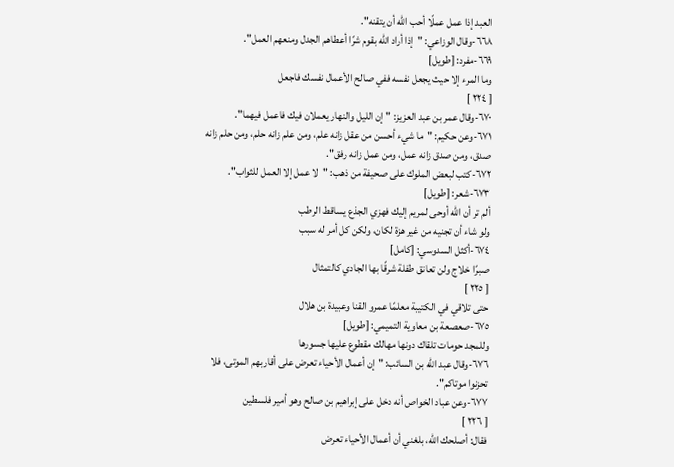العبد إذا عمل عملًا أحب الله أن يتقنه".
٦٦٨-وقال الوزاعي: "إذا أراد الله بقوم شرًا أعطاهم الجدل ومنعهم العمل".
٦٦٩-مفرد: [طويل]
وما المرء إلا حيث يجعل نفسه ففي صالح الأعمال نفسك فاجعل
[ ٢٢٤ ]
٦٧٠-وقال عمر بن عبد العزيز: "إن الليل والنهار يعملان فيك فاعمل فيهما".
٦٧١-وعن حكيم: "ما شيء أحسن من عقل زانه علم، ومن علم زانه حلم، ومن حلم زانه صدق، ومن صدق زانه عمل، ومن عمل زانه رفق".
٦٧٢-كتب لبعض الملوك على صحيفة من ذهب: "لا عمل إلا العمل للثواب".
٦٧٣-شعر: [طويل]
ألم تر أن الله أوحى لمريم إليك فهزي الجذع يساقط الرطب
ولو شاء أن تجنيه من غير هزة لكان، ولكن كل أمر له سبب
٦٧٤-أكثل السدوسي: [كامل]
صبرًا خلاج ولن تعانق طفلة شرقًا بها الجادي كالتمثال
[ ٢٢٥ ]
حتى تلاقي في الكتيبة معلمًا عمرو القنا وعبيدة بن هلال
٦٧٥-صعصعة بن معاوية التميمي: [طويل]
وللمجد حومات تلقاك دونها مهالك مقطوع عليها جسورها
٦٧٦-وقال عبد الله بن السائب: "إن أعمال الأحياء تعرض على أقاربهم الموتى، فلا تحزنوا موتاكم".
٦٧٧-وعن عباد الخواص أنه دخل على إبراهيم بن صالح وهو أمير فلسطين
[ ٢٢٦ ]
فقال: أصلحك الله، بلغني أن أعمال الأحياء تعرض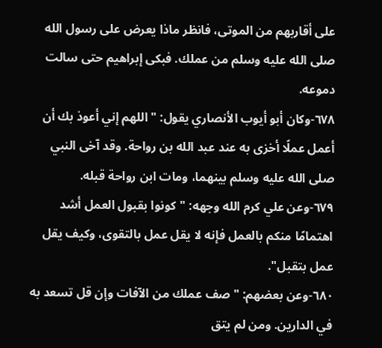على أقاربهم من الموتى، فانظر ماذا يعرض على رسول الله صلى الله عليه وسلم من عملك. فبكى إبراهيم حتى سالت دموعه.
٦٧٨-وكان أبو أيوب الأنصاري يقول: "اللهم إني أعوذ بك أن أعمل عملًا أخزى به عند عبد الله بن رواحة. وقد آخى النبي صلى الله عليه وسلم بينهما، ومات ابن رواحة قبله.
٦٧٩-وعن علي كرم الله وجهه: "كونوا بقبول العمل أشد اهتمامًا منكم بالعمل فإنه لا يقل عمل بالتقوى، وكيف يقل عمل بتقبل".
٦٨٠-وعن بعضهم: "صف عملك من الآفات وإن قل تسعد به في الدارين. ومن لم يتق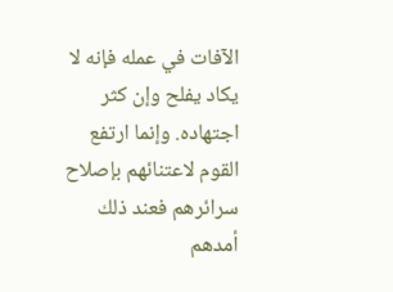الآفات في عمله فإنه لا يكاد يفلح وإن كثر اجتهاده. وإنما ارتفع القوم لاعتنائهم بإصلاح سرائرهم فعند ذلك أمدهم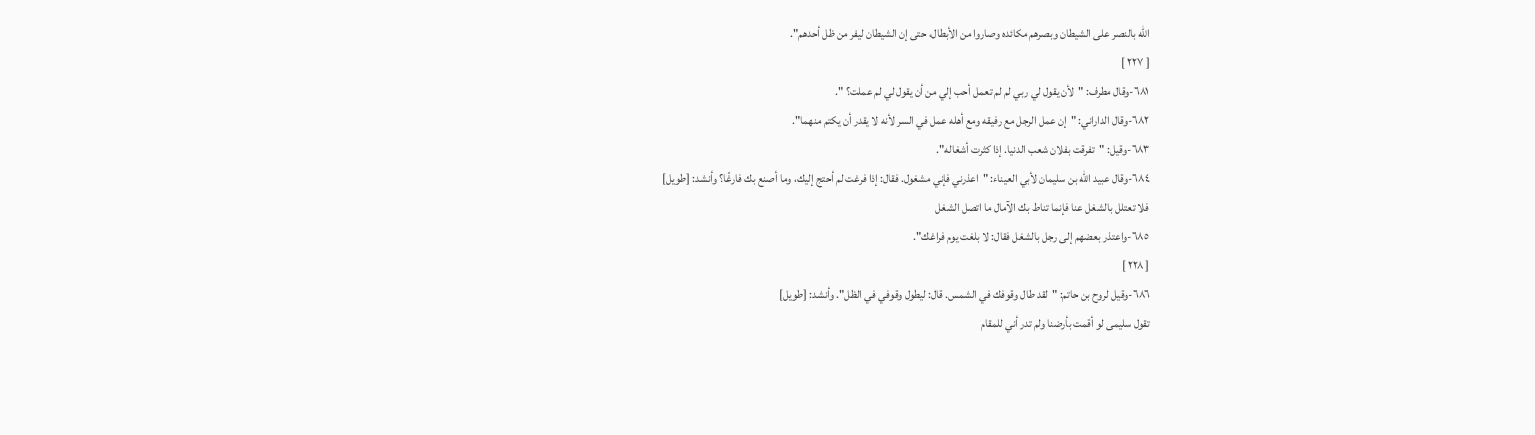الله بالنصر على الشيطان وبصرهم مكائده وصاروا من الأبطال، حتى إن الشيطان ليفر من ظل أحدهم".
[ ٢٢٧ ]
٦٨١-وقال مطرف: "لأن يقول لي ربي لم لم تعمل أحب إلي من أن يقول لي لم عملت؟ ".
٦٨٢-وقال الداراني: "إن عمل الرجل مع رفيقه ومع أهله عمل في السر لأنه لا يقدر أن يكتم منهما".
٦٨٣-وقيل: "تفرقت بفلان شعب الدنيا. إذا كثرت أشغاله".
٦٨٤-وقال عبيد الله بن سليمان لأبي العيناء: "اعذرني فإني مشغول. فقال: إذا فرغت لم أحتج إليك، وما أصنع بك فارغًا؟ وأنشد: [طويل]
فلا تعتلل بالشغل عنا فإنما تناط بك الآمال ما اتصل الشغل
٦٨٥-واعتذر بعضهم إلى رجل بالشغل فقال: لا بلغت يوم فراغك".
[ ٢٢٨ ]
٦٨٦-وقيل لروح بن حاتم: "لقد طال وقوفك في الشمس. قال: ليطول وقوفي في الظل". وأنشد: [طويل]
تقول سليمى لو أقمت بأرضنا ولم تدر أني للمقام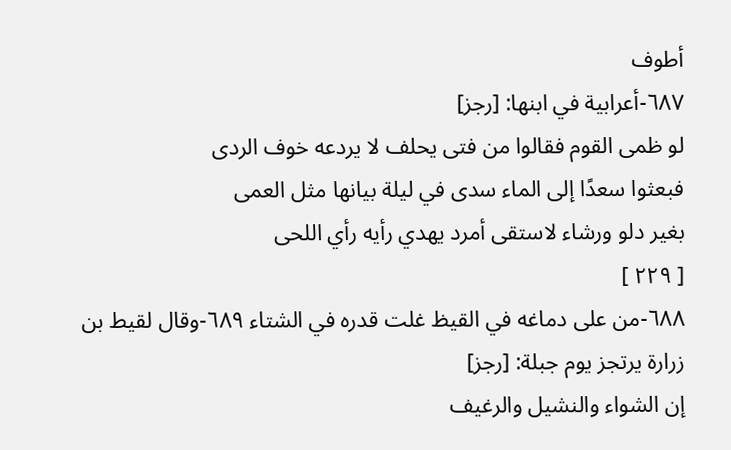أطوف
٦٨٧-أعرابية في ابنها: [رجز]
لو ظمى القوم فقالوا من فتى يحلف لا يردعه خوف الردى
فبعثوا سعدًا إلى الماء سدى في ليلة بيانها مثل العمى
بغير دلو ورشاء لاستقى أمرد يهدي رأيه رأي اللحى
[ ٢٢٩ ]
٦٨٨-من على دماغه في القيظ غلت قدره في الشتاء ٦٨٩-وقال لقيط بن زرارة يرتجز يوم جبلة: [رجز]
إن الشواء والنشيل والرغيف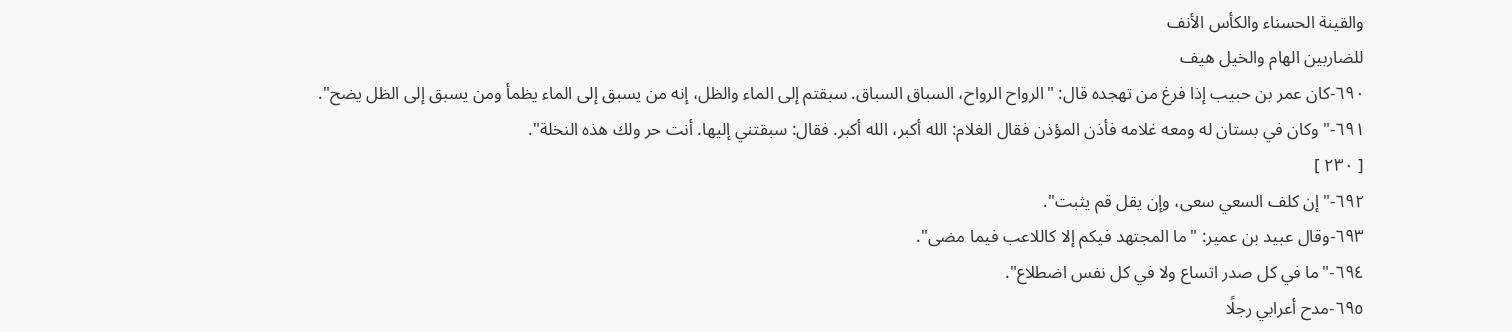والقينة الحسناء والكأس الأنف
للضاربين الهام والخيل هيف
٦٩٠-كان عمر بن حبيب إذا فرغ من تهجده قال: "الرواح الرواح، السباق السباق. سبقتم إلى الماء والظل، إنه من يسبق إلى الماء يظمأ ومن يسبق إلى الظل يضح".
٦٩١-"وكان في بستان له ومعه غلامه فأذن المؤذن فقال الغلام: الله أكبر، الله أكبر. فقال: سبقتني إليها. أنت حر ولك هذه النخلة".
[ ٢٣٠ ]
٦٩٢-"إن كلف السعي سعى، وإن يقل قم يثبت".
٦٩٣-وقال عبيد بن عمير: "ما المجتهد فيكم إلا كاللاعب فيما مضى".
٦٩٤-"ما في كل صدر اتساع ولا في كل نفس اضطلاع".
٦٩٥-مدح أعرابي رجلًا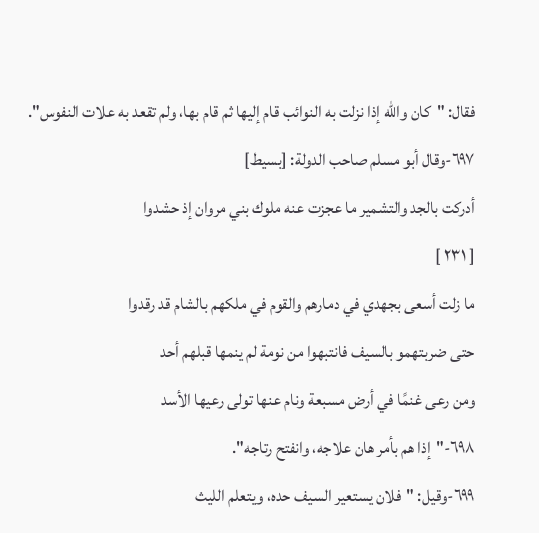فقال: "كان والله إذا نزلت به النوائب قام إليها ثم قام بها، ولم تقعد به علات النفوس".
٦٩٧-وقال أبو مسلم صاحب الدولة: [بسيط]
أدركت بالجد والتشمير ما عجزت عنه ملوك بني مروان إذ حشدوا
[ ٢٣١ ]
ما زلت أسعى بجهدي في دمارهم والقوم في ملكهم بالشام قد رقدوا
حتى ضربتهمو بالسيف فانتبهوا من نومة لم ينمها قبلهم أحد
ومن رعى غنمًا في أرض مسبعة ونام عنها تولى رعيها الأسد
٦٩٨-"إذا هم بأمر هان علاجه، وانفتح رتاجه".
٦٩٩-وقيل: "فلان يستعير السيف حده، ويتعلم الليث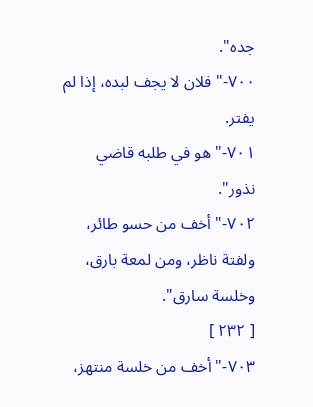جده".
٧٠٠-"فلان لا يجف لبده، إذا لم يفتر.
٧٠١-"هو في طلبه قاضي نذور".
٧٠٢-"أخف من حسو طائر، ولفتة ناظر، ومن لمعة بارق، وخلسة سارق".
[ ٢٣٢ ]
٧٠٣-"أخف من خلسة منتهز،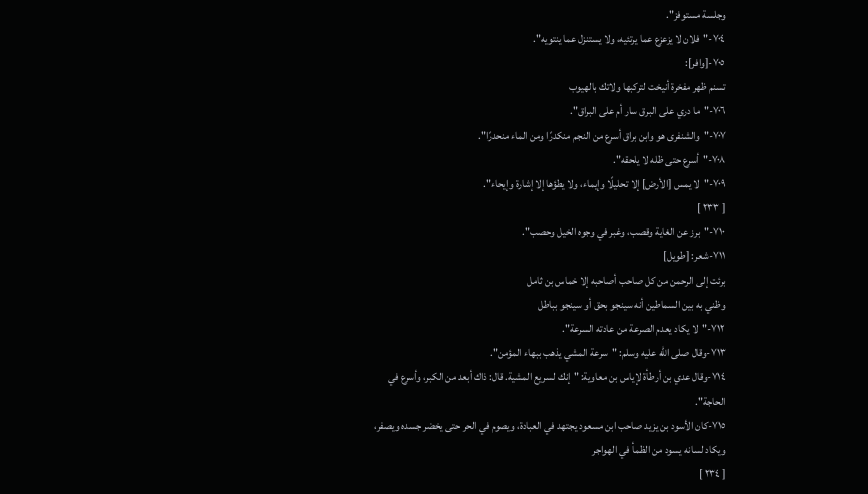وجلسة مستوفز".
٧٠٤-"فلان لا يزعزع عما يرتئيه، ولا يستنزل عما ينتويه".
٧٠٥-[وافر]:
تسنم ظهر مفخرة أنيخت لتركبها ولاتك بالهيوب
٧٠٦-"ما دري على البرق سار أم على البراق".
٧٠٧-"والشنفرى هو وابن براق أسرع من النجم منكدرًا ومن الماء منحدرًا".
٧٠٨-"أسرع حتى ظله لا يلحقه".
٧٠٩-"لا يمس [الأرض] إلا تحليلًا وإيماء، ولا يطؤها إلا إشارة وإيحاء".
[ ٢٣٣ ]
٧١٠-"برز عن الغاية وقصب، وغبر في وجوه الخيل وحصب".
٧١١-شعر: [طويل]
برئت إلى الرحمن من كل صاحب أصاحبه إلا خماس بن ثامل
وظني به بين السماطين أنه سينجو بحق أو سينجو بباطل
٧١٢-"لا يكاد يعدم الصرعة من عادته السرعة".
٧١٣-وقال صلى الله عليه وسلم: "سرعة المشي يذهب ببهاء المؤمن".
٧١٤-وقال عدي بن أرطأة لإياس بن معاوية: "إنك لسريع المشية. قال: ذاك أبعد من الكبر، وأسرع في الحاجة".
٧١٥-كان الأسود بن يزيد صاحب ابن مسعود يجتهد في العبادة، ويصوم في الحر حتى يخضر جسده ويصفر، ويكاد لسانه يسود من الظمأ في الهواجر
[ ٢٣٤ ]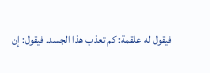فيقول له علقمة: كم تعذب هذا الجسد. فيقول: إن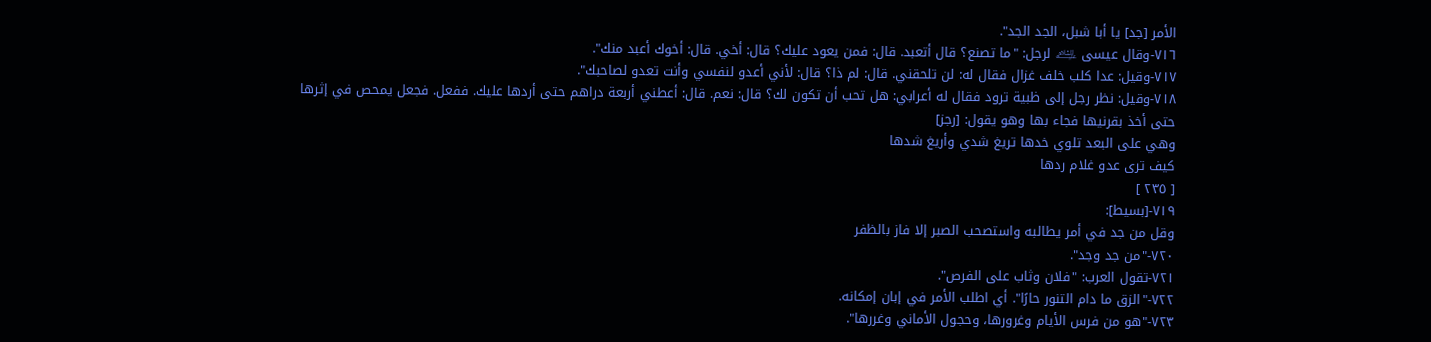الأمر [جد] يا أبا شبل، الجد الجد".
٧١٦-وقال عيسى ﵇ لرجل: "ما تصنع؟ قال أتعبد. قال: فمن يعود عليك؟ قال: أخي. قال: أخوك أعبد منك".
٧١٧-وقيل: عدا كلب خلف غزال فقال له: لن تلحقني. قال: لم ذا؟ قال: لأني أعدو لنفسي وأنت تعدو لصاحبك".
٧١٨-وقيل: نظر رجل إلى ظبية ترود فقال له أعرابي: هل تحب أن تكون لك؟ قال: نعم. قال: أعطني أربعة دراهم حتى أردها عليك. ففعل. فجعل يمحص في إثرها حتى أخذ بقرنيها فجاء بها وهو يقول: [رجز]
وهي على البعد تلوي خدها تريغ شدي وأريغ شدها
كيف ترى عدو غلام ردها
[ ٢٣٥ ]
٧١٩-[بسيط]:
وقل من جد في أمر يطالبه واستصحب الصبر إلا فاز بالظفر
٧٢٠-"من جد وجد".
٧٢١-تقول العرب: "فلان وثاب على الفرص".
٧٢٢-"الزق ما دام التنور حارًا". أي اطلب الأمر في إبان إمكانه.
٧٢٣-"هو من فرس الأيام وغرورها، وحجول الأماني وغررها".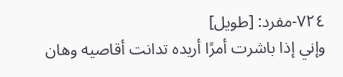٧٢٤-مفرد: [طويل]
وإني إذا باشرت أمرًا أريده تدانت أقاصيه وهان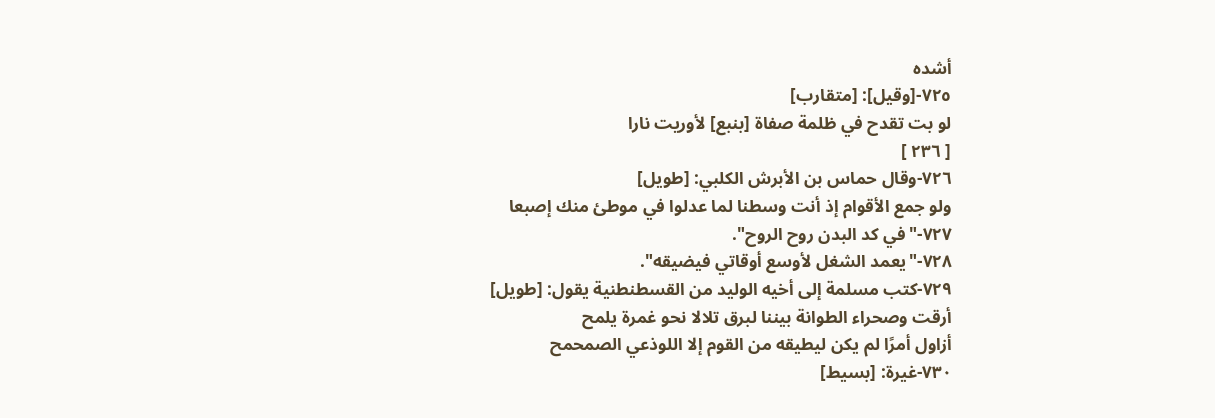أشده
٧٢٥-[وقيل]: [متقارب]
لو بت تقدح في ظلمة صفاة [بنبع] لأوريت نارا
[ ٢٣٦ ]
٧٢٦-وقال حماس بن الأبرش الكلبي: [طويل]
ولو جمع الأقوام إذ أنت وسطنا لما عدلوا في موطئ منك إصبعا
٧٢٧-"في كد البدن روح الروح".
٧٢٨-"يعمد الشغل لأوسع أوقاتي فيضيقه".
٧٢٩-كتب مسلمة إلى أخيه الوليد من القسطنطنية يقول: [طويل]
أرقت وصحراء الطوانة بيننا لبرق تلالا نحو غمرة يلمح
أزاول أمرًا لم يكن ليطيقه من القوم إلا اللوذعي الصمحمح
٧٣٠-غيرة: [بسيط]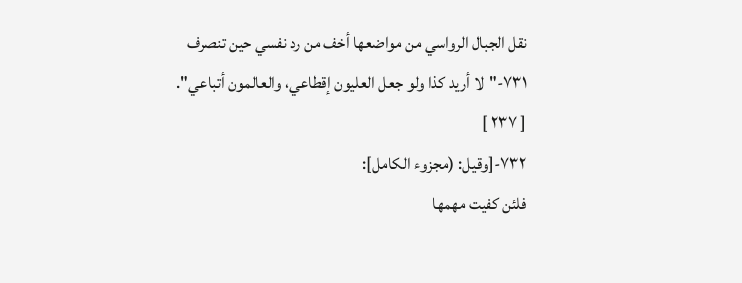نقل الجبال الرواسي من مواضعها أخف من رد نفسي حين تنصرف
٧٣١-"لا أريد كذا ولو جعل العليون إقطاعي، والعالمون أتباعي".
[ ٢٣٧ ]
٧٣٢-[وقيل: (مجزوء الكامل]:
فلئن كفيت مهمها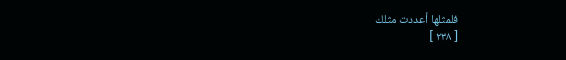فلمثلها أعددت مثلك
[ ٢٣٨ ]